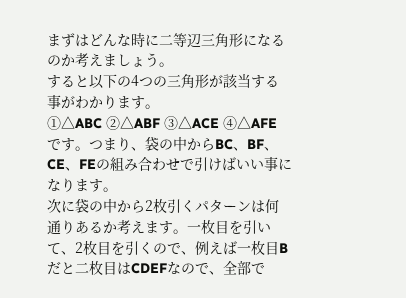まずはどんな時に二等辺三角形になるのか考えましょう。
すると以下の4つの三角形が該当する事がわかります。
①△ABC ②△ABF ③△ACE ④△AFE
です。つまり、袋の中からBC、BF、CE、FEの組み合わせで引けばいい事になります。
次に袋の中から2枚引くパターンは何通りあるか考えます。一枚目を引いて、2枚目を引くので、例えば一枚目Bだと二枚目はCDEFなので、全部で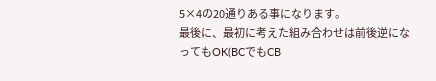5×4の20通りある事になります。
最後に、最初に考えた組み合わせは前後逆になってもOK(BCでもCB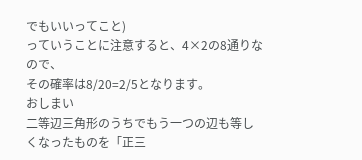でもいいってこと)
っていうことに注意すると、4×2の8通りなので、
その確率は8/20=2/5となります。
おしまい
二等辺三角形のうちでもう一つの辺も等しくなったものを「正三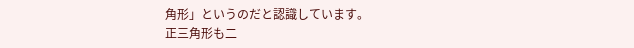角形」というのだと認識しています。
正三角形も二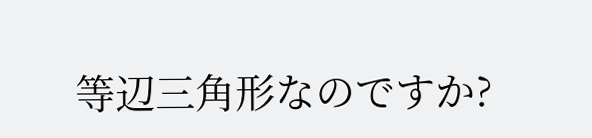等辺三角形なのですか?